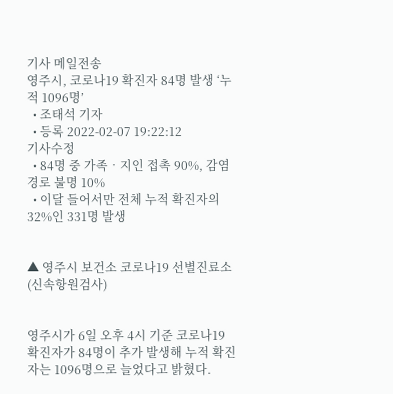기사 메일전송
영주시, 코로나19 확진자 84명 발생 ‘누적 1096명’
  • 조태석 기자
  • 등록 2022-02-07 19:22:12
기사수정
  • 84명 중 가족‧지인 접촉 90%, 감염경로 불명 10%
  • 이달 들어서만 전체 누적 확진자의 32%인 331명 발생


▲ 영주시 보건소 코로나19 선별진료소(신속항원검사)


영주시가 6일 오후 4시 기준 코로나19 확진자가 84명이 추가 발생해 누적 확진자는 1096명으로 늘었다고 밝혔다.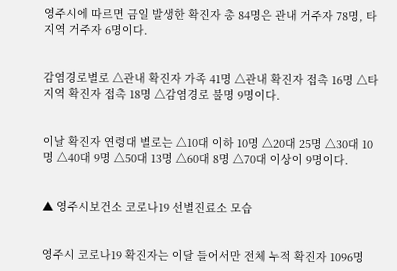영주시에 따르면 금일 발생한 확진자 총 84명은 관내 거주자 78명, 타 지역 거주자 6명이다.


감염경로별로 △관내 확진자 가족 41명 △관내 확진자 접촉 16명 △타 지역 확진자 접촉 18명 △감염경로 불명 9명이다.


이날 확진자 연령대 별로는 △10대 이하 10명 △20대 25명 △30대 10명 △40대 9명 △50대 13명 △60대 8명 △70대 이상이 9명이다.


▲ 영주시보건소 코로나19 선별진료소 모습


영주시 코로나19 확진자는 이달 들어서만 전체 누적 확진자 1096명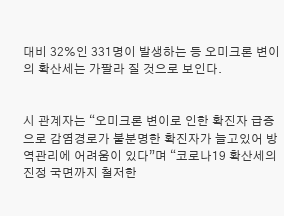대비 32%인 331명이 발생하는 등 오미크론 변이의 확산세는 가팔라 질 것으로 보인다.


시 관계자는 “오미크론 변이로 인한 확진자 급증으로 감염경로가 불분명한 확진자가 늘고있어 방역관리에 어려움이 있다”며 “코로나19 확산세의 진정 국면까지 철저한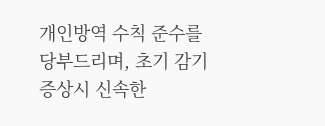개인방역 수칙 준수를 당부드리며, 초기 감기 증상시 신속한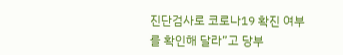진단검사로 코로나19 확진 여부를 확인해 달라”고 당부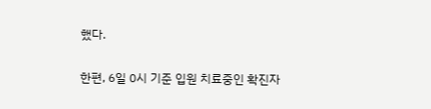했다.


한편, 6일 0시 기준 입원 치료중인 확진자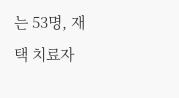는 53명, 재택 치료자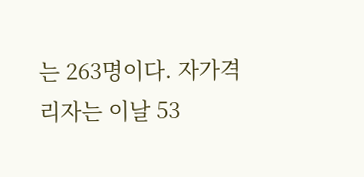는 263명이다. 자가격리자는 이날 53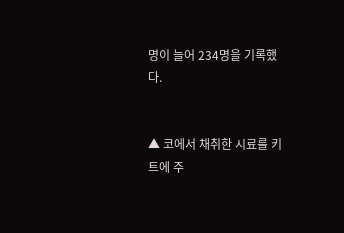명이 늘어 234명을 기록했다.


▲ 코에서 채취한 시료를 키트에 주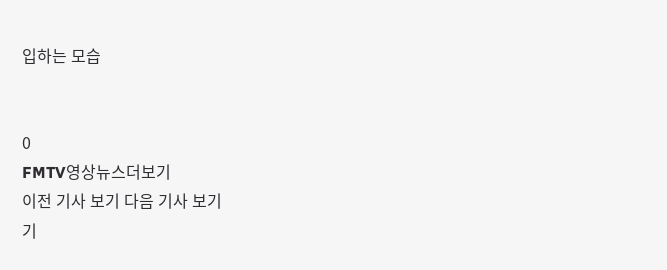입하는 모습


0
FMTV영상뉴스더보기
이전 기사 보기 다음 기사 보기
기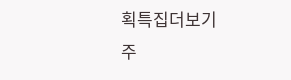획특집더보기
주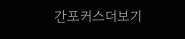간포커스더보기